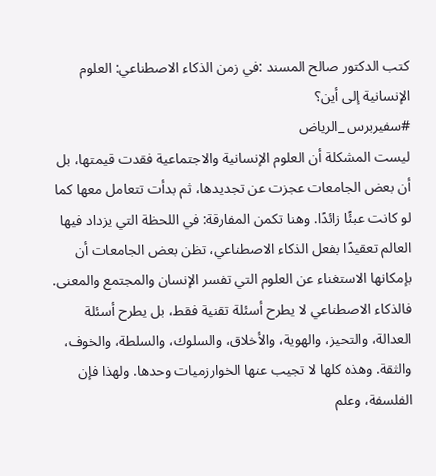كتب الدكتور صالح المسند :في زمن الذكاء الاصطناعي: العلوم الإنسانية إلى أين؟
#سفيربرس _الرياض
ليست المشكلة أن العلوم الإنسانية والاجتماعية فقدت قيمتها، بل أن بعض الجامعات عجزت عن تجديدها، ثم بدأت تتعامل معها كما لو كانت عبئًا زائدًا. وهنا تكمن المفارقة: في اللحظة التي يزداد فيها العالم تعقيدًا بفعل الذكاء الاصطناعي، تظن بعض الجامعات أن بإمكانها الاستغناء عن العلوم التي تفسر الإنسان والمجتمع والمعنى.
فالذكاء الاصطناعي لا يطرح أسئلة تقنية فقط، بل يطرح أسئلة العدالة، والتحيز، والهوية، والأخلاق، والسلوك، والسلطة، والخوف، والثقة. وهذه كلها لا تجيب عنها الخوارزميات وحدها. ولهذا فإن الفلسفة، وعلم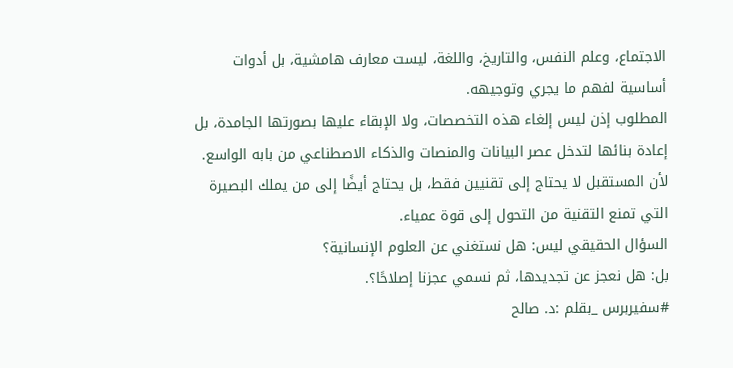الاجتماع، وعلم النفس، والتاريخ، واللغة، ليست معارف هامشية، بل أدوات أساسية لفهم ما يجري وتوجيهه.
المطلوب إذن ليس إلغاء هذه التخصصات، ولا الإبقاء عليها بصورتها الجامدة، بل إعادة بنائها لتدخل عصر البيانات والمنصات والذكاء الاصطناعي من بابه الواسع. لأن المستقبل لا يحتاج إلى تقنيين فقط، بل يحتاج أيضًا إلى من يملك البصيرة التي تمنع التقنية من التحول إلى قوة عمياء.
السؤال الحقيقي ليس: هل نستغني عن العلوم الإنسانية؟
بل: هل نعجز عن تجديدها، ثم نسمي عجزنا إصلاحًا؟.
#سفيربرس _بقلم :د. صالح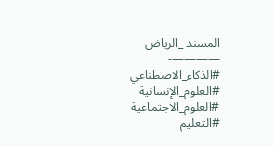المسند _الرياض
————-
#الذكاء_الاصطناعي #العلوم_الإنسانية
#العلوم_الاجتماعية #التعليم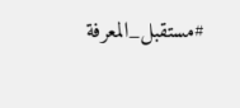#مستقبل_المعرفة